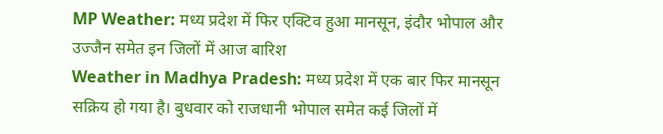MP Weather: मध्य प्रदेश में फिर एक्टिव हुआ मानसून, इंदौर भोपाल और उज्जैन समेत इन जिलों में आज बारिश
Weather in Madhya Pradesh: मध्य प्रदेश में एक बार फिर मानसून सक्रिय हो गया है। बुधवार को राजधानी भोपाल समेत कई जिलों में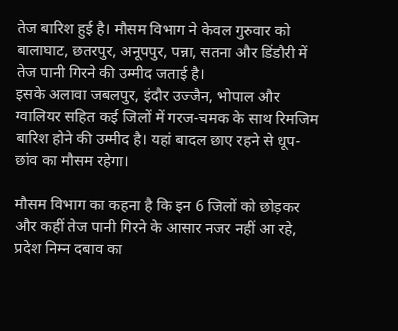तेज बारिश हुई है। मौसम विभाग ने केवल गुरुवार को बालाघाट, छतरपुर, अनूपपुर, पन्ना, सतना और डिंडौरी में तेज पानी गिरने की उम्मीद जताई है।
इसके अलावा जबलपुर, इंदौर उज्जैन, भोपाल और ग्वालियर सहित कई जिलों में गरज-चमक के साथ रिमजिम बारिश होने की उम्मीद है। यहां बादल छाए रहने से धूप-छांव का मौसम रहेगा।

मौसम विभाग का कहना है कि इन 6 जिलों को छोड़कर और कहीं तेज पानी गिरने के आसार नजर नहीं आ रहे, प्रदेश निम्न दबाव का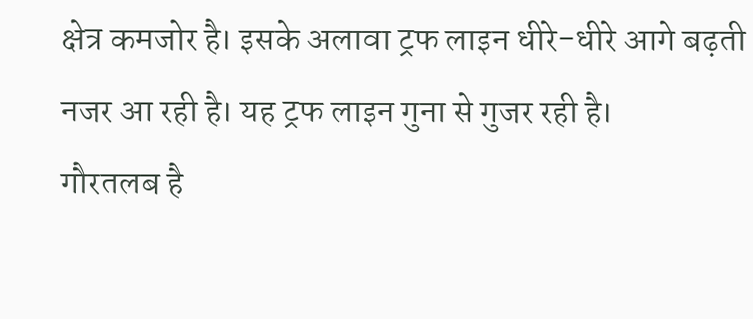क्षेत्र कमजोर है। इसके अलावा ट्रफ लाइन धीरे-धीरे आगे बढ़ती नजर आ रही है। यह ट्रफ लाइन गुना से गुजर रही है।
गौरतलब है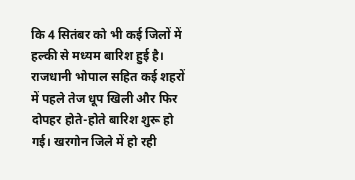कि 4 सितंबर को भी कई जिलों में हल्की से मध्यम बारिश हुई है। राजधानी भोपाल सहित कई शहरों में पहले तेज धूप खिली और फिर दोपहर होते-होते बारिश शुरू हो गई। खरगोन जिले में हो रही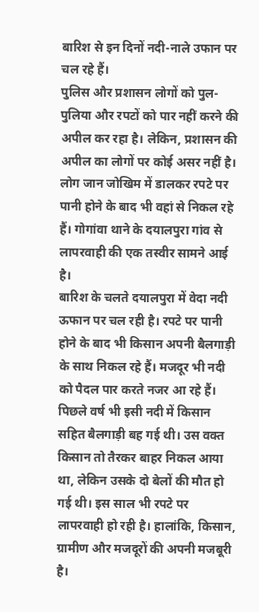बारिश से इन दिनों नदी-नाले उफान पर चल रहे हैं।
पुलिस और प्रशासन लोगों को पुल-पुलिया और रपटों को पार नहीं करने की अपील कर रहा है। लेकिन, प्रशासन की अपील का लोगों पर कोई असर नहीं है। लोग जान जोखिम में डालकर रपटे पर पानी होने के बाद भी वहां से निकल रहे हैं। गोगांवा थाने के दयालपुरा गांव से लापरवाही की एक तस्वीर सामने आई है।
बारिश के चलते दयालपुरा में वेदा नदी ऊफान पर चल रही है। रपटे पर पानी होने के बाद भी किसान अपनी बैलगाड़ी के साथ निकल रहे हैं। मजदूर भी नदी को पैदल पार करते नजर आ रहे हैं। पिछले वर्ष भी इसी नदी में किसान सहित बैलगाड़ी बह गई थी। उस वक्त किसान तो तैरकर बाहर निकल आया था, लेकिन उसके दो बेलों की मौत हो गई थी। इस साल भी रपटे पर लापरवाही हो रही है। हालांकि, किसान, ग्रामीण और मजदूरों की अपनी मजबूरी है।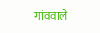गांववाले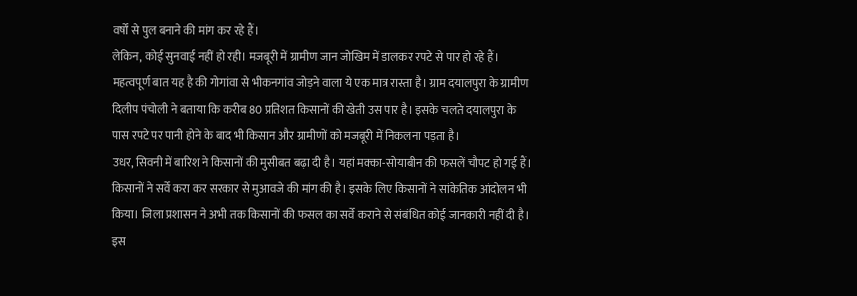वर्षों से पुल बनाने की मांग कर रहे हैं।
लेकिन, कोई सुनवाई नहीं हो रही। मजबूरी में ग्रामीण जान जोखिम में डालकर रपटे से पार हो रहे हैं। महत्वपूर्ण बात यह है की गोगांवा से भीकनगांव जोड़ने वाला ये एक मात्र रास्ता है। ग्राम दयालपुरा के ग्रामीण दिलीप पंचोली ने बताया कि करीब 80 प्रतिशत किसानों की खेती उस पार है। इसके चलते दयालपुरा के पास रपटे पर पानी होने के बाद भी किसान और ग्रामीणों को मजबूरी में निकलना पड़ता है।
उधर, सिवनी में बारिश ने किसानों की मुसीबत बढ़ा दी है। यहां मक्का-सोयाबीन की फसलें चौपट हो गई हैं। किसानों ने सर्वे करा कर सरकार से मुआवजे की मांग की है। इसके लिए किसानों ने सांकेतिक आंदोलन भी किया। जिला प्रशासन ने अभी तक किसानों की फसल का सर्वे कराने से संबंधित कोई जानकारी नहीं दी है। इस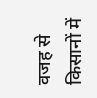वजह से किसानों में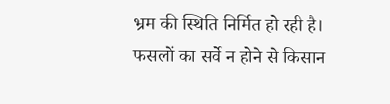भ्रम की स्थिति निर्मित हो रही है। फसलों का सर्वे न होने से किसान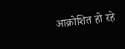आक्रोशित हो रहे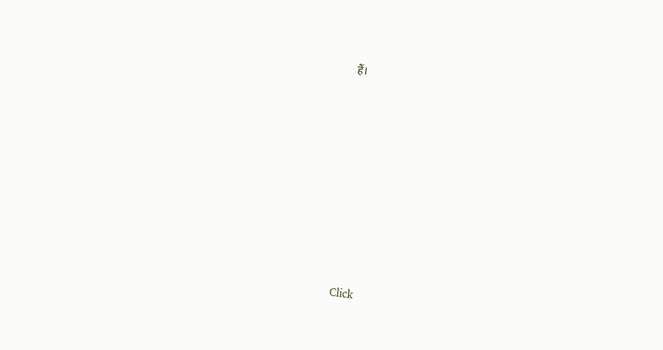हैं।












Click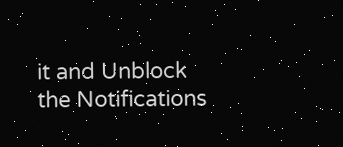it and Unblock the Notifications